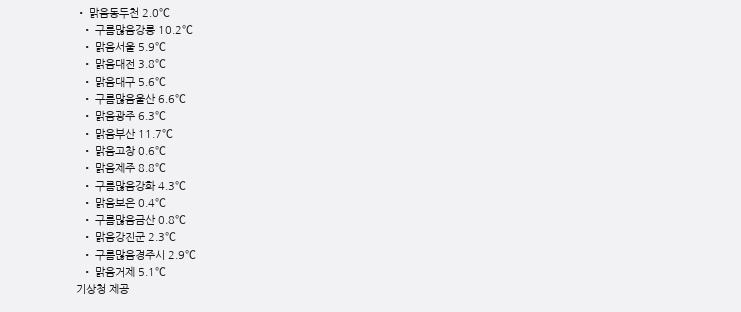• 맑음동두천 2.0℃
  • 구름많음강릉 10.2℃
  • 맑음서울 5.9℃
  • 맑음대전 3.8℃
  • 맑음대구 5.6℃
  • 구름많음울산 6.6℃
  • 맑음광주 6.3℃
  • 맑음부산 11.7℃
  • 맑음고창 0.6℃
  • 맑음제주 8.8℃
  • 구름많음강화 4.3℃
  • 맑음보은 0.4℃
  • 구름많음금산 0.8℃
  • 맑음강진군 2.3℃
  • 구름많음경주시 2.9℃
  • 맑음거제 5.1℃
기상청 제공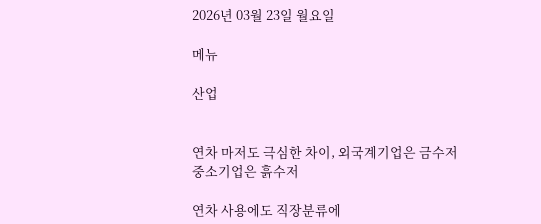2026년 03월 23일 월요일

메뉴

산업


연차 마저도 극심한 차이, 외국계기업은 금수저 중소기업은 흙수저

연차 사용에도 직장분류에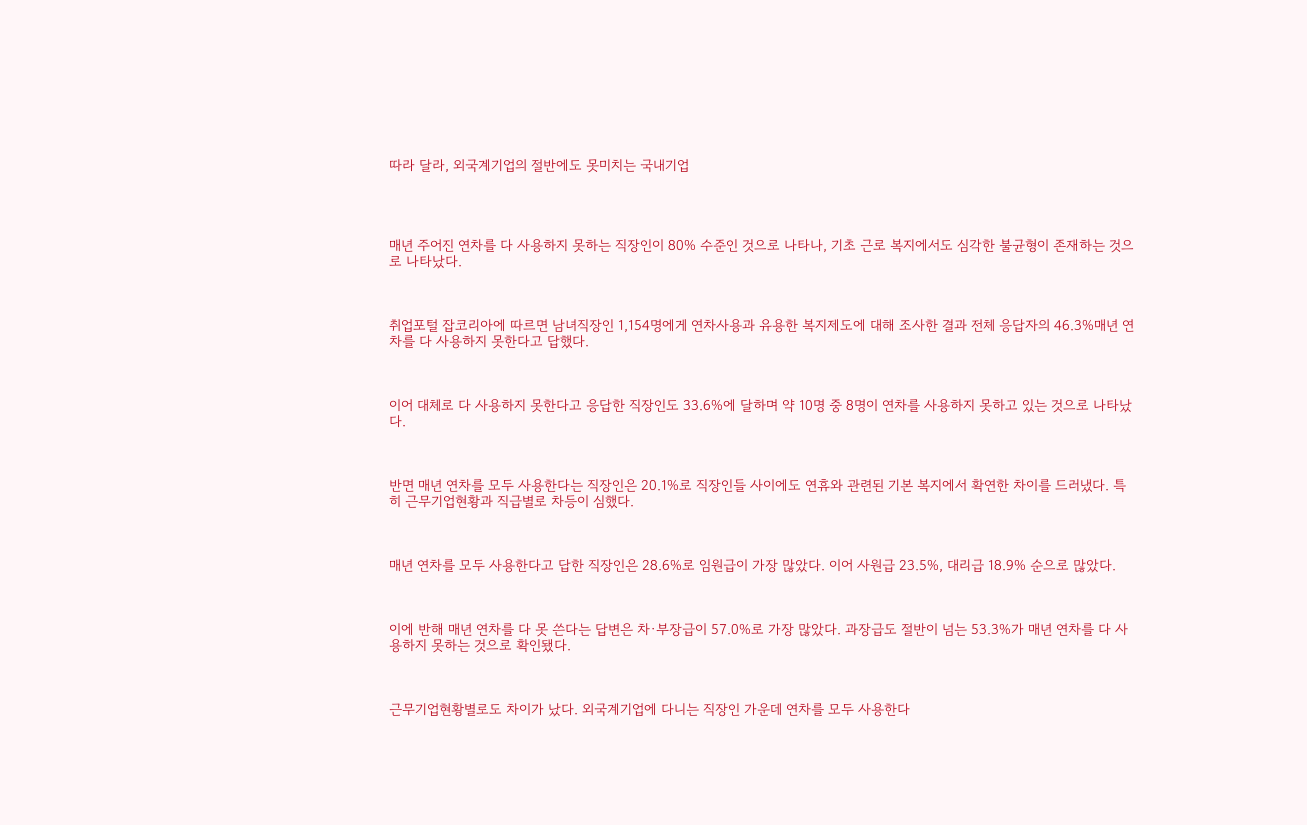따라 달라, 외국계기업의 절반에도 못미치는 국내기업




매년 주어진 연차를 다 사용하지 못하는 직장인이 80% 수준인 것으로 나타나, 기초 근로 복지에서도 심각한 불균형이 존재하는 것으로 나타났다.



취업포털 잡코리아에 따르면 남녀직장인 1,154명에게 연차사용과 유용한 복지제도에 대해 조사한 결과 전체 응답자의 46.3%매년 연차를 다 사용하지 못한다고 답했다.



이어 대체로 다 사용하지 못한다고 응답한 직장인도 33.6%에 달하며 약 10명 중 8명이 연차를 사용하지 못하고 있는 것으로 나타났다.



반면 매년 연차를 모두 사용한다는 직장인은 20.1%로 직장인들 사이에도 연휴와 관련된 기본 복지에서 확연한 차이를 드러냈다. 특히 근무기업현황과 직급별로 차등이 심했다.



매년 연차를 모두 사용한다고 답한 직장인은 28.6%로 임원급이 가장 많았다. 이어 사원급 23.5%, 대리급 18.9% 순으로 많았다.



이에 반해 매년 연차를 다 못 쓴다는 답변은 차·부장급이 57.0%로 가장 많았다. 과장급도 절반이 넘는 53.3%가 매년 연차를 다 사용하지 못하는 것으로 확인됐다.



근무기업현황별로도 차이가 났다. 외국계기업에 다니는 직장인 가운데 연차를 모두 사용한다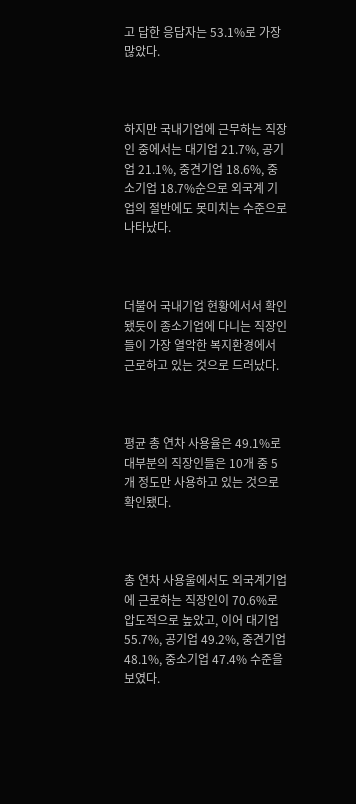고 답한 응답자는 53.1%로 가장 많았다.



하지만 국내기업에 근무하는 직장인 중에서는 대기업 21.7%, 공기업 21.1%, 중견기업 18.6%, 중소기업 18.7%순으로 외국계 기업의 절반에도 못미치는 수준으로 나타났다.



더불어 국내기업 현황에서서 확인됐듯이 종소기업에 다니는 직장인들이 가장 열악한 복지환경에서 근로하고 있는 것으로 드러났다.



평균 총 연차 사용율은 49.1%로 대부분의 직장인들은 10개 중 5개 정도만 사용하고 있는 것으로 확인됐다.



총 연차 사용울에서도 외국계기업에 근로하는 직장인이 70.6%로 압도적으로 높았고, 이어 대기업 55.7%, 공기업 49.2%, 중견기업 48.1%, 중소기업 47.4% 수준을 보였다.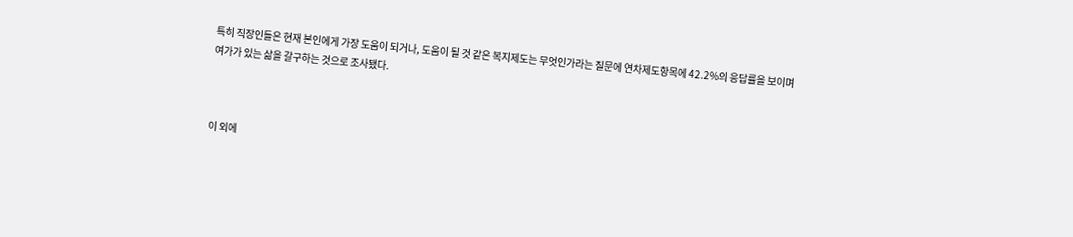특히 직장인들은 현재 본인에게 가장 도움이 되거나, 도움이 될 것 같은 복지제도는 무엇인가라는 질문에 연차제도항목에 42.2%의 응답률을 보이며 여가가 있는 삶을 갈구하는 것으로 조사됐다.



이 외에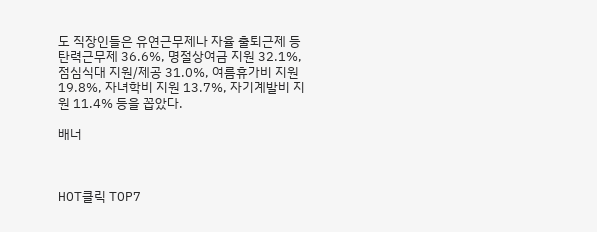도 직장인들은 유연근무제나 자율 출퇴근제 등 탄력근무제 36.6%, 명절상여금 지원 32.1%, 점심식대 지원/제공 31.0%, 여름휴가비 지원 19.8%, 자녀학비 지원 13.7%, 자기계발비 지원 11.4% 등을 꼽았다.

배너



HOT클릭 TOP7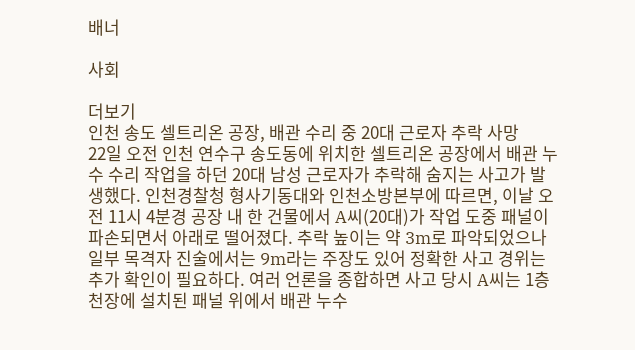배너

사회

더보기
인천 송도 셀트리온 공장, 배관 수리 중 20대 근로자 추락 사망
22일 오전 인천 연수구 송도동에 위치한 셀트리온 공장에서 배관 누수 수리 작업을 하던 20대 남성 근로자가 추락해 숨지는 사고가 발생했다. 인천경찰청 형사기동대와 인천소방본부에 따르면, 이날 오전 11시 4분경 공장 내 한 건물에서 A씨(20대)가 작업 도중 패널이 파손되면서 아래로 떨어졌다. 추락 높이는 약 3m로 파악되었으나 일부 목격자 진술에서는 9m라는 주장도 있어 정확한 사고 경위는 추가 확인이 필요하다. 여러 언론을 종합하면 사고 당시 A씨는 1층 천장에 설치된 패널 위에서 배관 누수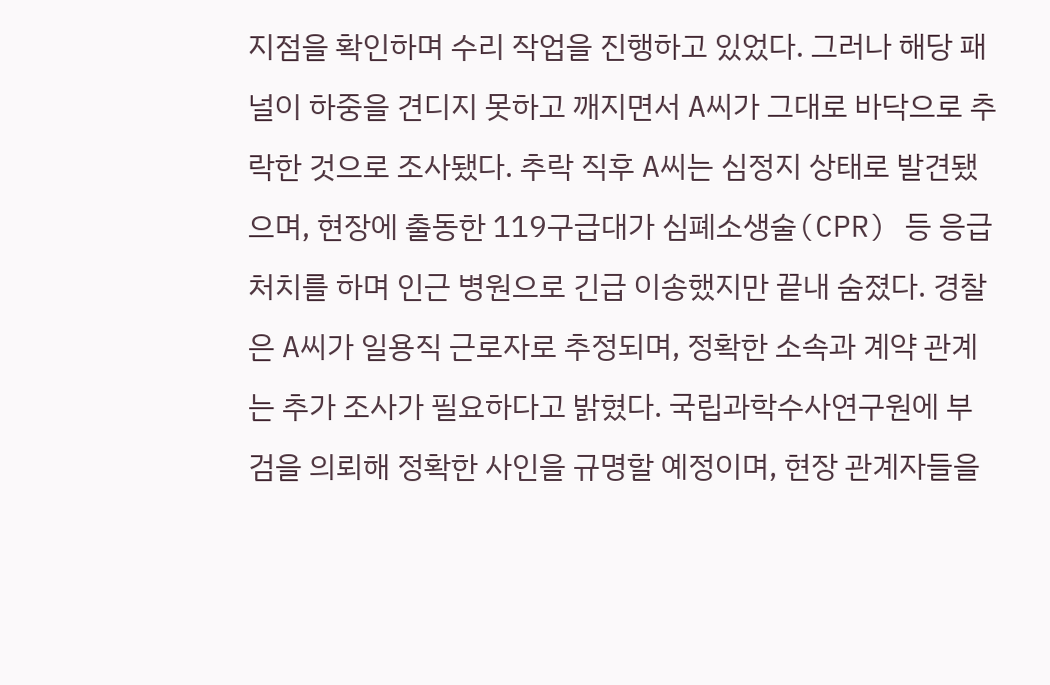지점을 확인하며 수리 작업을 진행하고 있었다. 그러나 해당 패널이 하중을 견디지 못하고 깨지면서 A씨가 그대로 바닥으로 추락한 것으로 조사됐다. 추락 직후 A씨는 심정지 상태로 발견됐으며, 현장에 출동한 119구급대가 심폐소생술(CPR) 등 응급처치를 하며 인근 병원으로 긴급 이송했지만 끝내 숨졌다. 경찰은 A씨가 일용직 근로자로 추정되며, 정확한 소속과 계약 관계는 추가 조사가 필요하다고 밝혔다. 국립과학수사연구원에 부검을 의뢰해 정확한 사인을 규명할 예정이며, 현장 관계자들을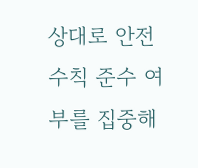상대로 안전 수칙 준수 여부를 집중해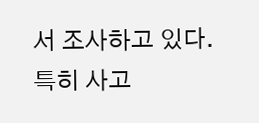서 조사하고 있다. 특히 사고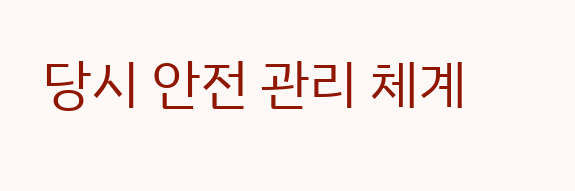당시 안전 관리 체계